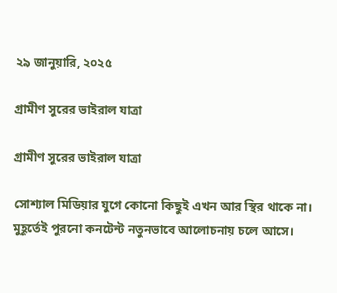২৯ জানুয়ারি, ২০২৫

গ্রামীণ সুরের ভাইরাল যাত্রা

গ্রামীণ সুরের ভাইরাল যাত্রা

সোশ্যাল মিডিয়ার যুগে কোনো কিছুই এখন আর স্থির থাকে না। মুহূর্তেই পুরনো কনটেন্ট নতুনভাবে আলোচনায় চলে আসে।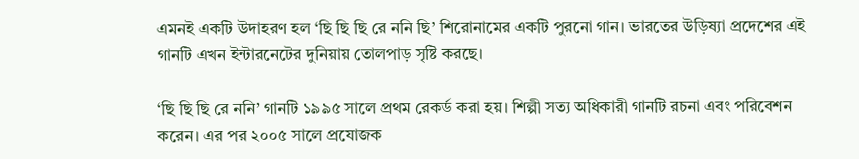এমনই একটি উদাহরণ হল ‘ছি ছি ছি রে ননি ছি’ শিরোনামের একটি পুরনো গান। ভারতের উড়িষ্যা প্রদেশের এই গানটি এখন ইন্টারনেটের দুনিয়ায় তোলপাড় সৃষ্টি করছে।

‘ছি ছি ছি রে ননি’ গানটি ১৯৯৫ সালে প্রথম রেকর্ড করা হয়। শিল্পী সত্য অধিকারী গানটি রচনা এবং পরিবেশন করেন। এর পর ২০০৫ সালে প্রযোজক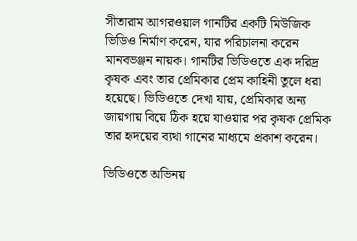সীতারাম আগরওয়াল গানটির একটি মিউজিক ভিডিও নির্মাণ করেন, যার পরিচালনা করেন মানবভঞ্জন নায়ক। গানটির ভিডিওতে এক দরিদ্র কৃষক এবং তার প্রেমিকার প্রেম কাহিনী তুলে ধরা হয়েছে। ভিডিওতে দেখা যায়, প্রেমিকার অন্য জায়গায় বিয়ে ঠিক হয়ে যাওয়ার পর কৃষক প্রেমিক তার হৃদয়ের ব্যথা গানের মাধ্যমে প্রকাশ করেন।

ভিডিওতে অভিনয়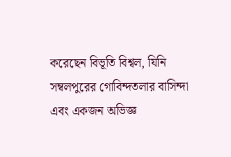করেছেন বিভূতি বিশ্বল, যিনি সম্বলপুরের গোবিন্দতলার বাসিন্দা এবং একজন অভিজ্ঞ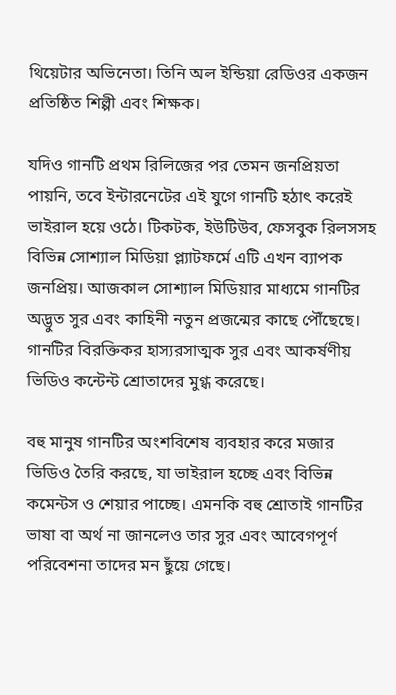থিয়েটার অভিনেতা। তিনি অল ইন্ডিয়া রেডিওর একজন প্রতিষ্ঠিত শিল্পী এবং শিক্ষক।

যদিও গানটি প্রথম রিলিজের পর তেমন জনপ্রিয়তা পায়নি, তবে ইন্টারনেটের এই যুগে গানটি হঠাৎ করেই ভাইরাল হয়ে ওঠে। টিকটক, ইউটিউব, ফেসবুক রিলসসহ বিভিন্ন সোশ্যাল মিডিয়া প্ল্যাটফর্মে এটি এখন ব্যাপক জনপ্রিয়। আজকাল সোশ্যাল মিডিয়ার মাধ্যমে গানটির অদ্ভুত সুর এবং কাহিনী নতুন প্রজন্মের কাছে পৌঁছেছে। গানটির বিরক্তিকর হাস্যরসাত্মক সুর এবং আকর্ষণীয় ভিডিও কন্টেন্ট শ্রোতাদের মুগ্ধ করেছে।

বহু মানুষ গানটির অংশবিশেষ ব্যবহার করে মজার ভিডিও তৈরি করছে, যা ভাইরাল হচ্ছে এবং বিভিন্ন কমেন্টস ও শেয়ার পাচ্ছে। এমনকি বহু শ্রোতাই গানটির ভাষা বা অর্থ না জানলেও তার সুর এবং আবেগপূর্ণ পরিবেশনা তাদের মন ছুঁয়ে গেছে।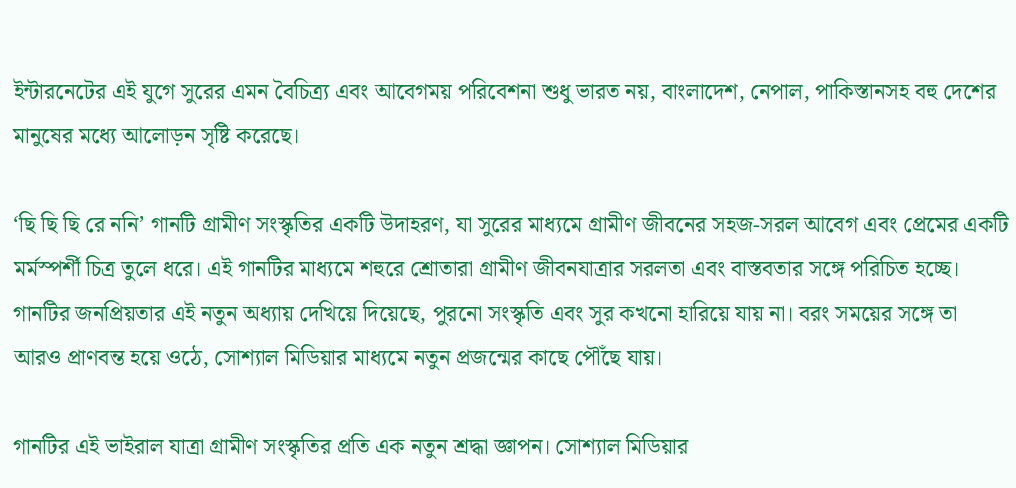ইন্টারনেটের এই যুগে সুরের এমন বৈচিত্র্য এবং আবেগময় পরিবেশনা শুধু ভারত নয়, বাংলাদেশ, নেপাল, পাকিস্তানসহ বহু দেশের মানুষের মধ্যে আলোড়ন সৃষ্টি করেছে।

‘ছি ছি ছি রে ননি’ গানটি গ্রামীণ সংস্কৃতির একটি উদাহরণ, যা সুরের মাধ্যমে গ্রামীণ জীবনের সহজ-সরল আবেগ এবং প্রেমের একটি মর্মস্পর্শী চিত্র তুলে ধরে। এই গানটির মাধ্যমে শহুরে শ্রোতারা গ্রামীণ জীবনযাত্রার সরলতা এবং বাস্তবতার সঙ্গে পরিচিত হচ্ছে। গানটির জনপ্রিয়তার এই নতুন অধ্যায় দেখিয়ে দিয়েছে, পুরনো সংস্কৃতি এবং সুর কখনো হারিয়ে যায় না। বরং সময়ের সঙ্গে তা আরও প্রাণবন্ত হয়ে ওঠে, সোশ্যাল মিডিয়ার মাধ্যমে নতুন প্রজন্মের কাছে পৌঁছে যায়।

গানটির এই ভাইরাল যাত্রা গ্রামীণ সংস্কৃতির প্রতি এক নতুন শ্রদ্ধা জ্ঞাপন। সোশ্যাল মিডিয়ার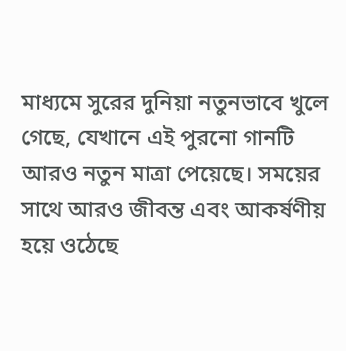মাধ্যমে সুরের দুনিয়া নতুনভাবে খুলে গেছে, যেখানে এই পুরনো গানটি আরও নতুন মাত্রা পেয়েছে। সময়ের সাথে আরও জীবন্ত এবং আকর্ষণীয় হয়ে ওঠেছে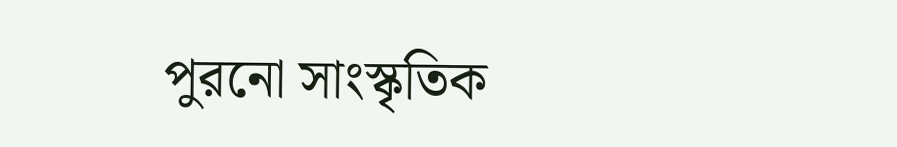পুরনো সাংস্কৃতিক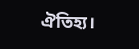ঐতিহ্য।